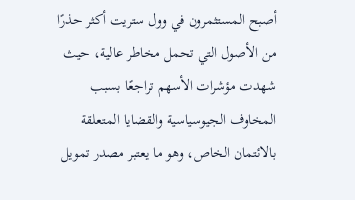أصبح المستثمرون في وول ستريت أكثر حذرًا من الأصول التي تحمل مخاطر عالية، حيث شهدت مؤشرات الأسهم تراجعًا بسبب المخاوف الجيوسياسية والقضايا المتعلقة بالائتمان الخاص، وهو ما يعتبر مصدر تمويل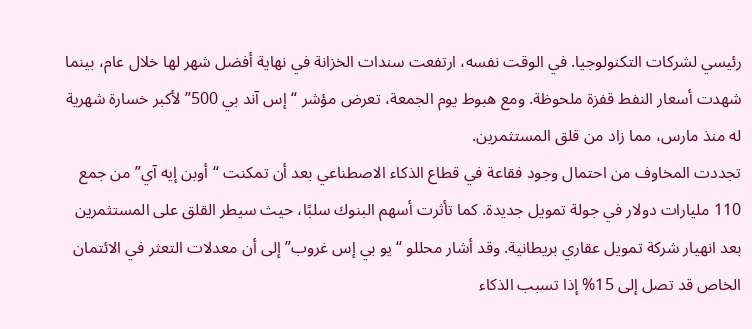رئيسي لشركات التكنولوجيا. في الوقت نفسه، ارتفعت سندات الخزانة في نهاية أفضل شهر لها خلال عام، بينما شهدت أسعار النفط قفزة ملحوظة. ومع هبوط يوم الجمعة، تعرض مؤشر “إس آند بي 500” لأكبر خسارة شهرية له منذ مارس، مما زاد من قلق المستثمرين.
تجددت المخاوف من احتمال وجود فقاعة في قطاع الذكاء الاصطناعي بعد أن تمكنت “أوبن إيه آي” من جمع 110 مليارات دولار في جولة تمويل جديدة. كما تأثرت أسهم البنوك سلبًا، حيث سيطر القلق على المستثمرين بعد انهيار شركة تمويل عقاري بريطانية. وقد أشار محللو “يو بي إس غروب” إلى أن معدلات التعثر في الائتمان الخاص قد تصل إلى 15% إذا تسبب الذكاء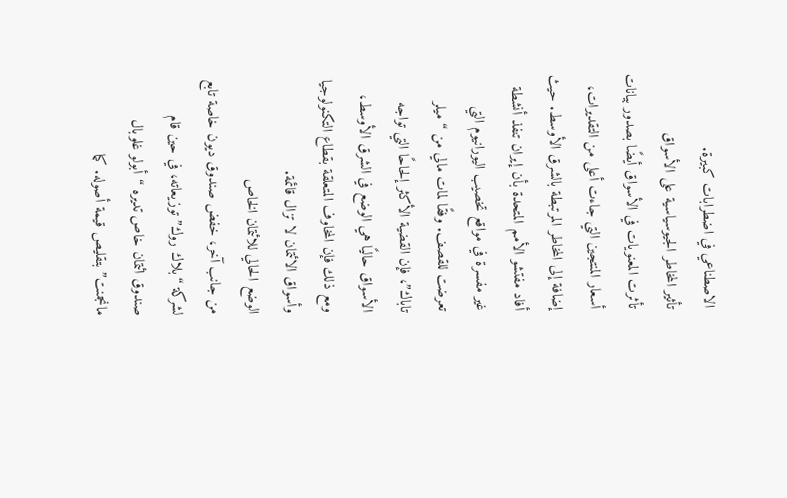الاصطناعي في اضطرابات كبيرة.
تأثير المخاطر الجيوسياسية على الأسواق
تأثرت المعنويات في الأسواق أيضًا بصدور بيانات أسعار المنتجين التي جاءت أعلى من التقديرات، إضافة إلى المخاطر المرتبطة بالشرق الأوسط. حيث أفاد مفتشو الأمم المتحدة بأن إيران تنفذ أنشطة غير مفسرة في مواقع تخصيب اليورانيوم التي تعرضت للقصف. وفقًا لمات مالي من “ميلر تاباك”، فإن القضية الأكثر إلحاحًا التي تواجه الأسواق حاليًا هي الوضع في الشرق الأوسط، ومع ذلك فإن المخاوف المتعلقة بقطاع التكنولوجيا وأسواق الائتمان لا تزال قائمة.
الوضع الحالي للائتمان الخاص
من جانب آخر، خفض صندوق ديون خاصة تابع لشركة “بلاك روك” توزيعاته، في حين قام صندوق ائتمان خاص تديره “أبولو غلوبال مانجمنت” بتقليص قيمة أصوله. كما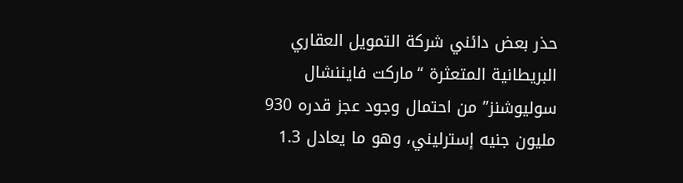حذر بعض دائني شركة التمويل العقاري البريطانية المتعثرة “ماركت فايننشال سوليوشنز” من احتمال وجود عجز قدره 930 مليون جنيه إسترليني، وهو ما يعادل 1.3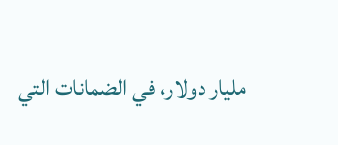مليار دولار، في الضمانات التي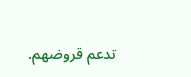تدعم قروضهم.